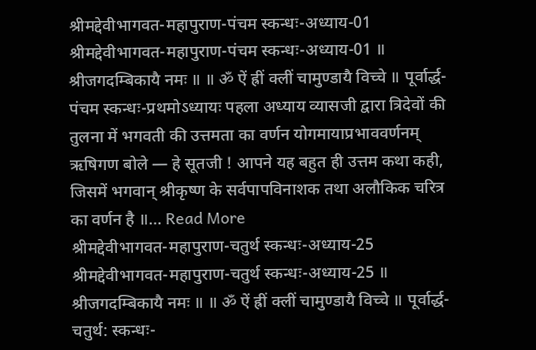श्रीमद्देवीभागवत-महापुराण-पंचम स्कन्धः-अध्याय-01 श्रीमद्देवीभागवत-महापुराण-पंचम स्कन्धः-अध्याय-01 ॥ श्रीजगदम्बिकायै नमः ॥ ॥ ॐ ऐं ह्रीं क्लीं चामुण्डायै विच्चे ॥ पूर्वार्द्ध-पंचम स्कन्धः-प्रथमोऽध्यायः पहला अध्याय व्यासजी द्वारा त्रिदेवों की तुलना में भगवती की उत्तमता का वर्णन योगमायाप्रभाववर्णनम् ऋषिगण बोले — हे सूतजी ! आपने यह बहुत ही उत्तम कथा कही, जिसमें भगवान् श्रीकृष्ण के सर्वपापविनाशक तथा अलौकिक चरित्र का वर्णन है ॥… Read More
श्रीमद्देवीभागवत-महापुराण-चतुर्थ स्कन्धः-अध्याय-25 श्रीमद्देवीभागवत-महापुराण-चतुर्थ स्कन्धः-अध्याय-25 ॥ श्रीजगदम्बिकायै नमः ॥ ॥ ॐ ऐं ह्रीं क्लीं चामुण्डायै विच्चे ॥ पूर्वार्द्ध-चतुर्थ: स्कन्धः-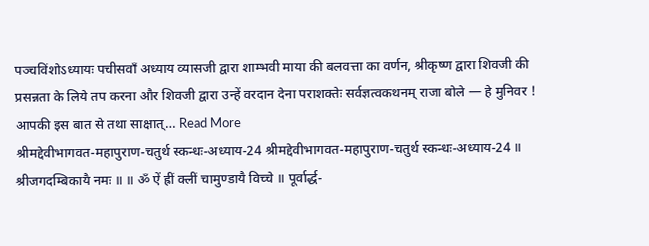पञ्चविंशोऽध्यायः पचीसवाँ अध्याय व्यासजी द्वारा शाम्भवी माया की बलवत्ता का वर्णन, श्रीकृष्ण द्वारा शिवजी की प्रसन्नता के लिये तप करना और शिवजी द्वारा उन्हें वरदान देना पराशक्तेः सर्वज्ञत्वकथनम् राजा बोले — हे मुनिवर ! आपकी इस बात से तथा साक्षात्… Read More
श्रीमद्देवीभागवत-महापुराण-चतुर्थ स्कन्धः-अध्याय-24 श्रीमद्देवीभागवत-महापुराण-चतुर्थ स्कन्धः-अध्याय-24 ॥ श्रीजगदम्बिकायै नमः ॥ ॥ ॐ ऐं ह्रीं क्लीं चामुण्डायै विच्चे ॥ पूर्वार्द्ध-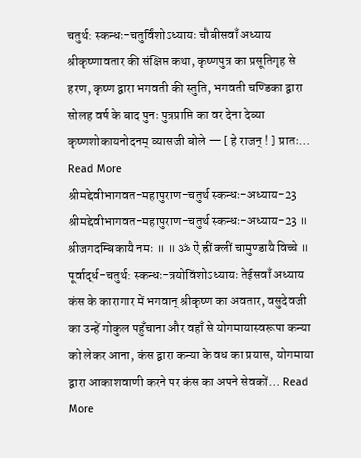चतुर्थ: स्कन्धः-चतुर्विंशोऽध्यायः चौबीसवाँ अध्याय श्रीकृष्णावतार की संक्षिप्त कथा, कृष्णपुत्र का प्रसूतिगृह से हरण, कृष्ण द्वारा भगवती की स्तुति, भगवती चण्डिका द्वारा सोलह वर्ष के बाद पुनः पुत्रप्राप्ति का वर देना देव्या कृष्णशोकायनोदनम् व्यासजी बोले — [ हे राजन् ! ] प्रातः… Read More
श्रीमद्देवीभागवत-महापुराण-चतुर्थ स्कन्धः-अध्याय-23 श्रीमद्देवीभागवत-महापुराण-चतुर्थ स्कन्धः-अध्याय-23 ॥ श्रीजगदम्बिकायै नमः ॥ ॥ ॐ ऐं ह्रीं क्लीं चामुण्डायै विच्चे ॥ पूर्वार्द्ध-चतुर्थ: स्कन्धः-त्रयोविंशोऽध्यायः तेईसवाँ अध्याय कंस के कारागार में भगवान् श्रीकृष्ण का अवतार, वसुदेवजी का उन्हें गोकुल पहुँचाना और वहाँ से योगमायास्वरूपा कन्या को लेकर आना, कंस द्वारा कन्या के वध का प्रयास, योगमाया द्वारा आकाशवाणी करने पर कंस का अपने सेवकों… Read More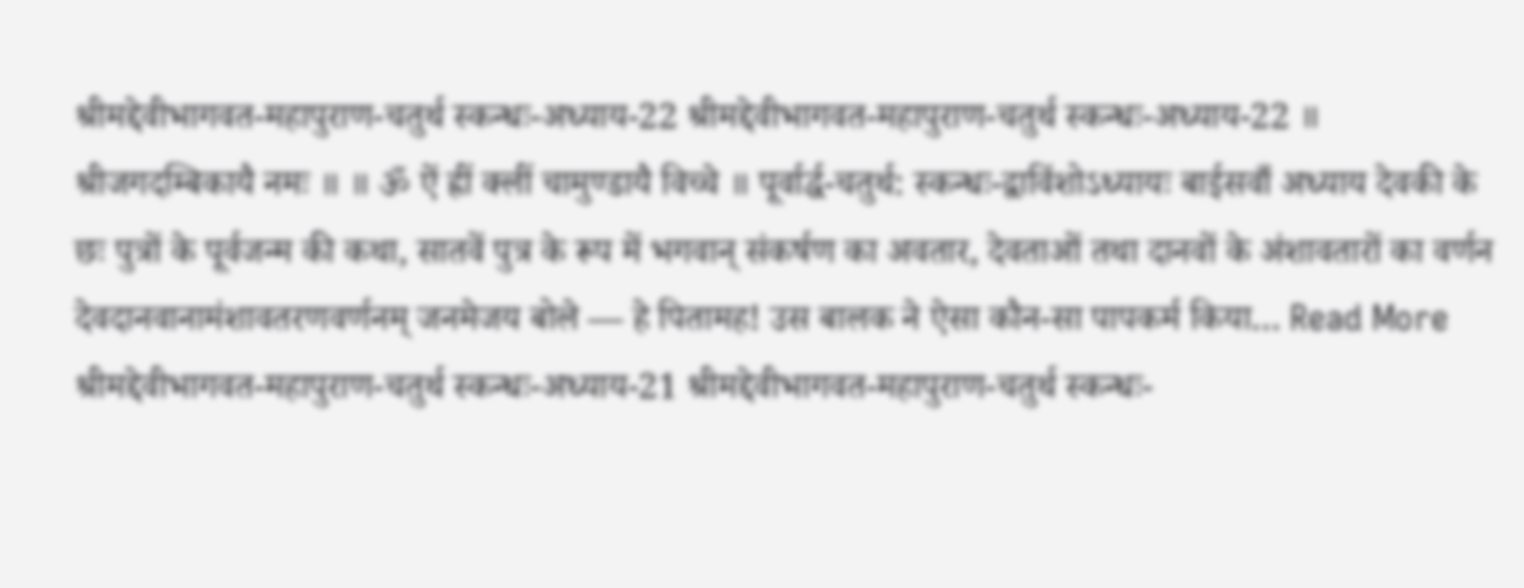श्रीमद्देवीभागवत-महापुराण-चतुर्थ स्कन्धः-अध्याय-22 श्रीमद्देवीभागवत-महापुराण-चतुर्थ स्कन्धः-अध्याय-22 ॥ श्रीजगदम्बिकायै नमः ॥ ॥ ॐ ऐं ह्रीं क्लीं चामुण्डायै विच्चे ॥ पूर्वार्द्ध-चतुर्थ: स्कन्धः-द्वाविंशोऽध्यायः बाईसवाँ अध्याय देवकी के छः पुत्रों के पूर्वजन्म की कथा, सातवें पुत्र के रूप में भगवान् संकर्षण का अवतार, देवताओं तथा दानवों के अंशावतारों का वर्णन देवदानवानामंशावतरणवर्णनम् जनमेजय बोले — हे पितामह! उस बालक ने ऐसा कौन-सा पापकर्म किया… Read More
श्रीमद्देवीभागवत-महापुराण-चतुर्थ स्कन्धः-अध्याय-21 श्रीमद्देवीभागवत-महापुराण-चतुर्थ स्कन्धः-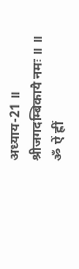अध्याय-21 ॥ श्रीजगदम्बिकायै नमः ॥ ॥ ॐ ऐं ह्रीं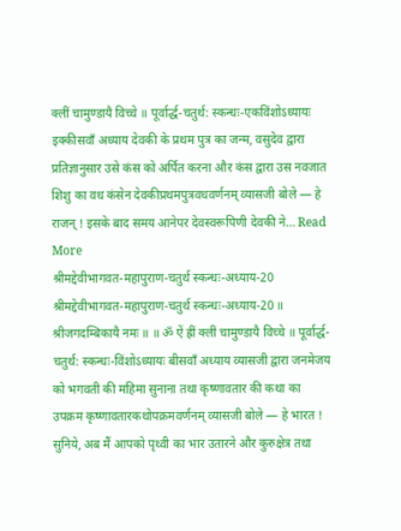क्लीं चामुण्डायै विच्चे ॥ पूर्वार्द्ध-चतुर्थ: स्कन्धः-एकविंशोऽध्यायः इक्कीसवाँ अध्याय देवकी के प्रथम पुत्र का जन्म, वसुदेव द्वारा प्रतिज्ञानुसार उसे कंस को अर्पित करना और कंस द्वारा उस नवजात शिशु का वध कंसेन देवकीप्रथमपुत्रवधवर्णनम् व्यासजी बोले — हे राजन् ! इसके बाद समय आनेपर देवस्वरूपिणी देवकी ने… Read More
श्रीमद्देवीभागवत-महापुराण-चतुर्थ स्कन्धः-अध्याय-20 श्रीमद्देवीभागवत-महापुराण-चतुर्थ स्कन्धः-अध्याय-20 ॥ श्रीजगदम्बिकायै नमः ॥ ॥ ॐ ऐं ह्रीं क्लीं चामुण्डायै विच्चे ॥ पूर्वार्द्ध-चतुर्थ: स्कन्धः-विंशोऽध्यायः बीसवाँ अध्याय व्यासजी द्वारा जनमेजय को भगवती की महिमा सुनाना तथा कृष्णावतार की कथा का उपक्रम कृष्णावतारकथोपक्रमवर्णनम् व्यासजी बोले — हे भारत ! सुनिये, अब मैं आपको पृथ्वी का भार उतारने और कुरुक्षेत्र तथा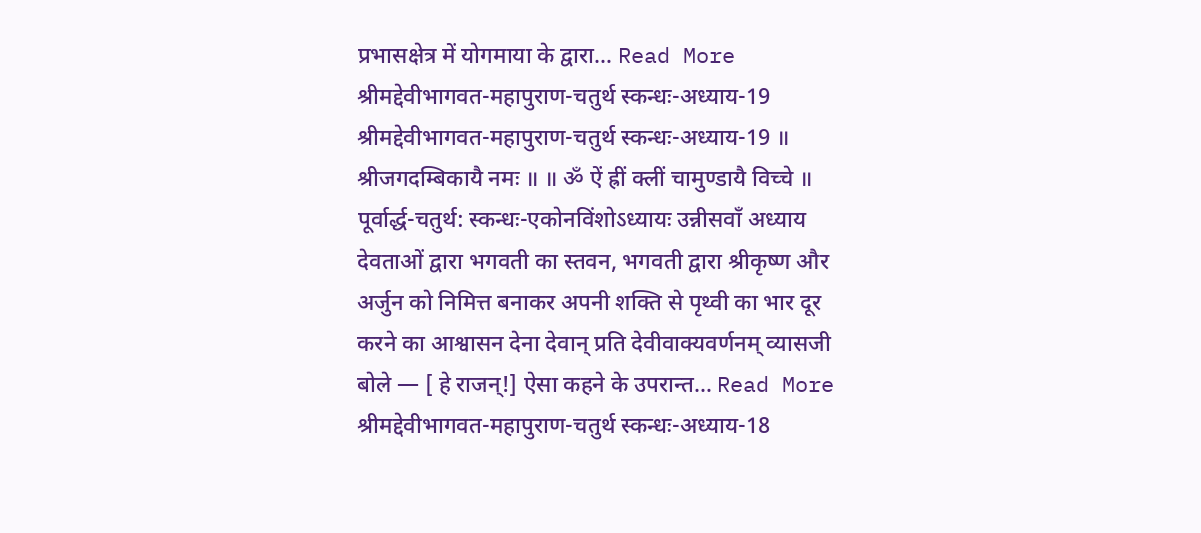प्रभासक्षेत्र में योगमाया के द्वारा… Read More
श्रीमद्देवीभागवत-महापुराण-चतुर्थ स्कन्धः-अध्याय-19 श्रीमद्देवीभागवत-महापुराण-चतुर्थ स्कन्धः-अध्याय-19 ॥ श्रीजगदम्बिकायै नमः ॥ ॥ ॐ ऐं ह्रीं क्लीं चामुण्डायै विच्चे ॥ पूर्वार्द्ध-चतुर्थ: स्कन्धः-एकोनविंशोऽध्यायः उन्नीसवाँ अध्याय देवताओं द्वारा भगवती का स्तवन, भगवती द्वारा श्रीकृष्ण और अर्जुन को निमित्त बनाकर अपनी शक्ति से पृथ्वी का भार दूर करने का आश्वासन देना देवान् प्रति देवीवाक्यवर्णनम् व्यासजी बोले — [ हे राजन्!] ऐसा कहने के उपरान्त… Read More
श्रीमद्देवीभागवत-महापुराण-चतुर्थ स्कन्धः-अध्याय-18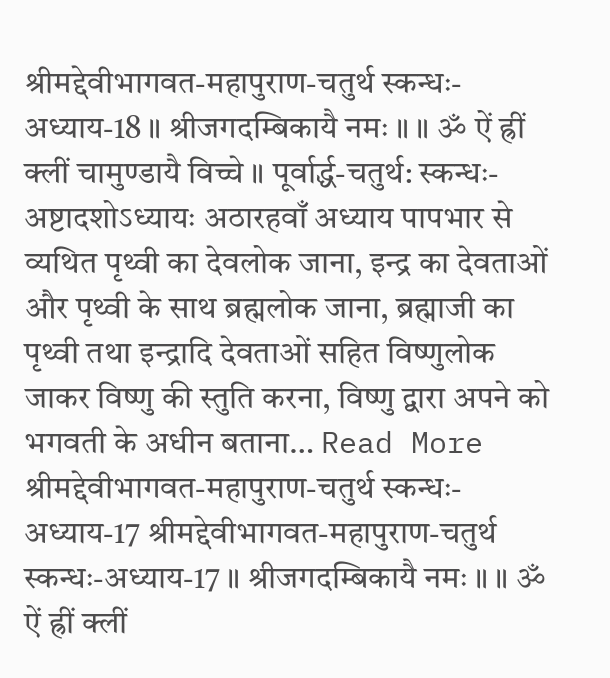श्रीमद्देवीभागवत-महापुराण-चतुर्थ स्कन्धः-अध्याय-18 ॥ श्रीजगदम्बिकायै नमः ॥ ॥ ॐ ऐं ह्रीं क्लीं चामुण्डायै विच्चे ॥ पूर्वार्द्ध-चतुर्थ: स्कन्धः-अष्टादशोऽध्यायः अठारहवाँ अध्याय पापभार से व्यथित पृथ्वी का देवलोक जाना, इन्द्र का देवताओं और पृथ्वी के साथ ब्रह्मलोक जाना, ब्रह्माजी का पृथ्वी तथा इन्द्रादि देवताओं सहित विष्णुलोक जाकर विष्णु की स्तुति करना, विष्णु द्वारा अपने को भगवती के अधीन बताना… Read More
श्रीमद्देवीभागवत-महापुराण-चतुर्थ स्कन्धः-अध्याय-17 श्रीमद्देवीभागवत-महापुराण-चतुर्थ स्कन्धः-अध्याय-17 ॥ श्रीजगदम्बिकायै नमः ॥ ॥ ॐ ऐं ह्रीं क्लीं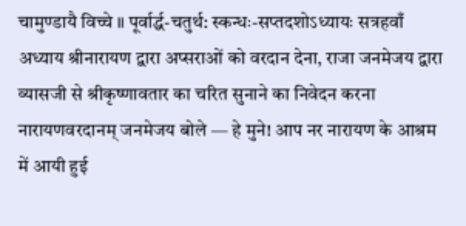चामुण्डायै विच्चे ॥ पूर्वार्द्ध-चतुर्थ: स्कन्धः-सप्तदशोऽध्यायः सत्रहवाँ अध्याय श्रीनारायण द्वारा अप्सराओं को वरदान देना, राजा जनमेजय द्वारा व्यासजी से श्रीकृष्णावतार का चरित सुनाने का निवेदन करना नारायणवरदानम् जनमेजय बोले — हे मुने! आप नर नारायण के आश्रम में आयी हुई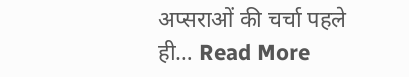अप्सराओं की चर्चा पहले ही… Read More